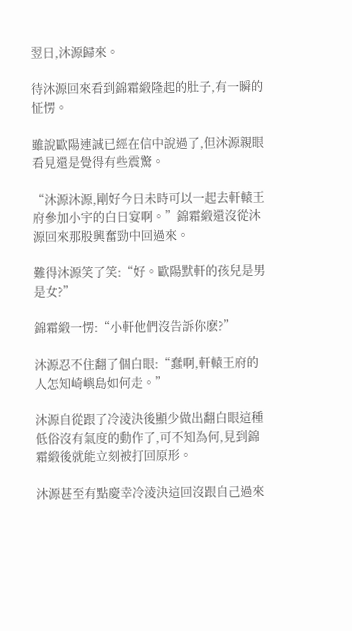翌日,沐源歸來。

待沐源回來看到錦霜緞隆起的肚子,有一瞬的怔愣。

雖說歐陽連誠已經在信中說過了,但沐源親眼看見還是覺得有些震驚。

“沐源沐源,剛好今日未時可以一起去軒轅王府參加小宇的白日宴啊。”錦霜緞還沒從沐源回來那股興奮勁中回過來。

難得沐源笑了笑:“好。歐陽默軒的孩兒是男是女?”

錦霜緞一愣:“小軒他們沒告訴你麽?”

沐源忍不住翻了個白眼:“蠢啊,軒轅王府的人怎知崎嶼島如何走。”

沐源自從跟了冷淩決後顯少做出翻白眼這種低俗沒有氣度的動作了,可不知為何,見到錦霜緞後就能立刻被打回原形。

沐源甚至有點慶幸冷淩決這回沒跟自己過來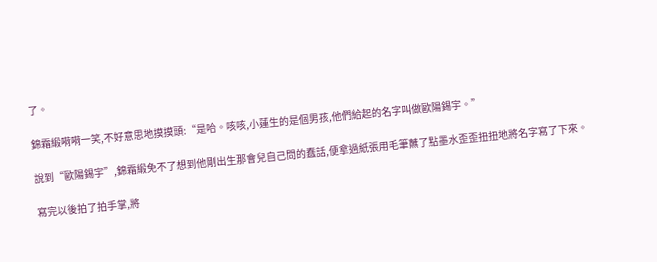了。

錦霜緞嗬嗬一笑,不好意思地摸摸頭:“是哈。咳咳,小蓮生的是個男孩,他們給起的名字叫做歐陽錫宇。”

說到“歐陽錫宇”,錦霜緞免不了想到他剛出生那會兒自己問的蠢話,便拿過紙張用毛筆蘸了點墨水歪歪扭扭地將名字寫了下來。

寫完以後拍了拍手掌,將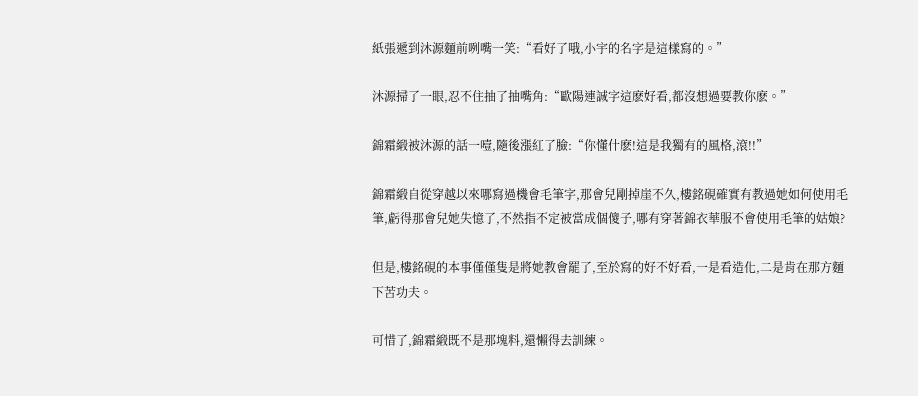紙張遞到沐源麵前咧嘴一笑:“看好了哦,小宇的名字是這樣寫的。”

沐源掃了一眼,忍不住抽了抽嘴角:“歐陽連誠字這麽好看,都沒想過要教你麽。”

錦霜緞被沐源的話一噎,隨後漲紅了臉:“你懂什麽!這是我獨有的風格,滾!!”

錦霜緞自從穿越以來哪寫過機會毛筆字,那會兒剛掉崖不久,樓銘硯確實有教過她如何使用毛筆,虧得那會兒她失憶了,不然指不定被當成個傻子,哪有穿著錦衣華服不會使用毛筆的姑娘?

但是,樓銘硯的本事僅僅隻是將她教會罷了,至於寫的好不好看,一是看造化,二是肯在那方麵下苦功夫。

可惜了,錦霜緞既不是那塊料,還懶得去訓練。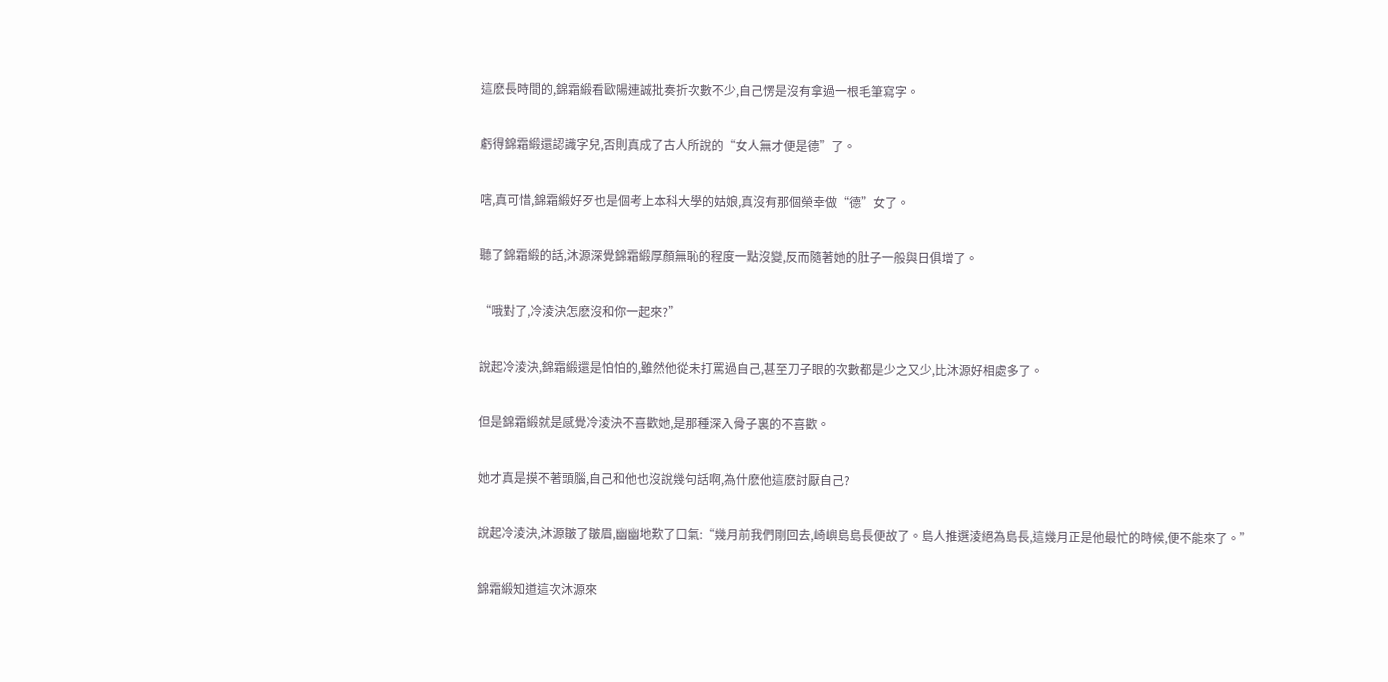這麽長時間的,錦霜緞看歐陽連誠批奏折次數不少,自己愣是沒有拿過一根毛筆寫字。

虧得錦霜緞還認識字兒,否則真成了古人所說的“女人無才便是德”了。

嗐,真可惜,錦霜緞好歹也是個考上本科大學的姑娘,真沒有那個榮幸做“德”女了。

聽了錦霜緞的話,沐源深覺錦霜緞厚顏無恥的程度一點沒變,反而隨著她的肚子一般與日俱增了。

“哦對了,冷淩決怎麽沒和你一起來?”

說起冷淩決,錦霜緞還是怕怕的,雖然他從未打罵過自己,甚至刀子眼的次數都是少之又少,比沐源好相處多了。

但是錦霜緞就是感覺冷淩決不喜歡她,是那種深入骨子裏的不喜歡。

她才真是摸不著頭腦,自己和他也沒說幾句話啊,為什麽他這麽討厭自己?

說起冷淩決,沐源皺了皺眉,幽幽地歎了口氣:“幾月前我們剛回去,崎嶼島島長便故了。島人推選淩絕為島長,這幾月正是他最忙的時候,便不能來了。”

錦霜緞知道這次沐源來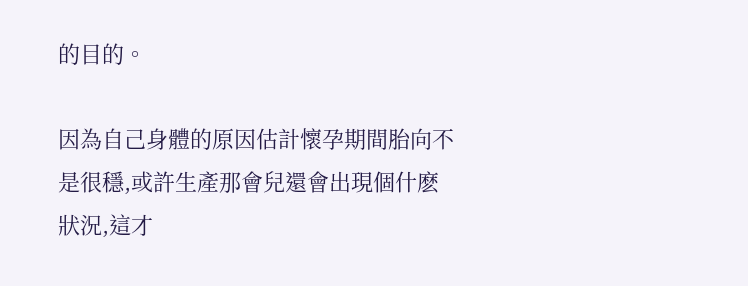的目的。

因為自己身體的原因估計懷孕期間胎向不是很穩,或許生產那會兒還會出現個什麽狀況,這才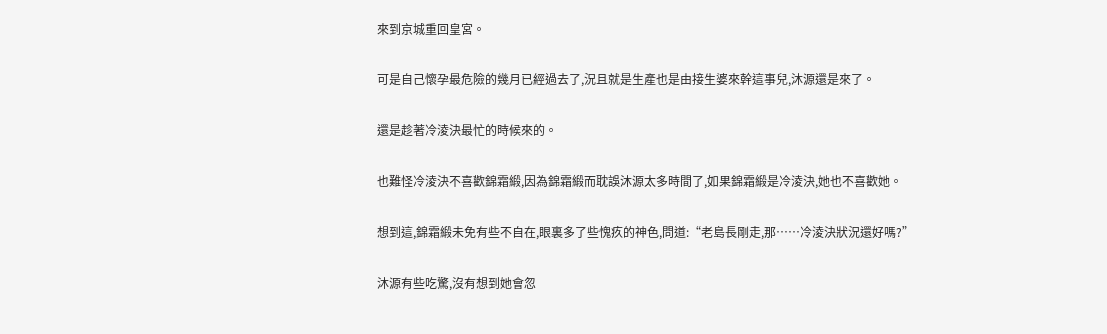來到京城重回皇宮。

可是自己懷孕最危險的幾月已經過去了,況且就是生產也是由接生婆來幹這事兒,沐源還是來了。

還是趁著冷淩決最忙的時候來的。

也難怪冷淩決不喜歡錦霜緞,因為錦霜緞而耽誤沐源太多時間了,如果錦霜緞是冷淩決,她也不喜歡她。

想到這,錦霜緞未免有些不自在,眼裏多了些愧疚的神色,問道:“老島長剛走,那……冷淩決狀況還好嗎?”

沐源有些吃驚,沒有想到她會忽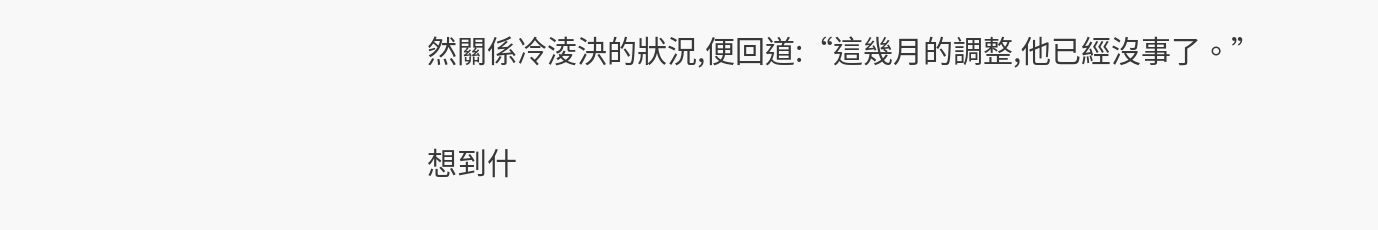然關係冷淩決的狀況,便回道:“這幾月的調整,他已經沒事了。”

想到什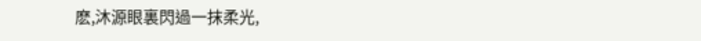麽,沐源眼裏閃過一抹柔光,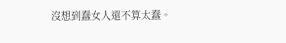沒想到蠢女人還不算太蠢。